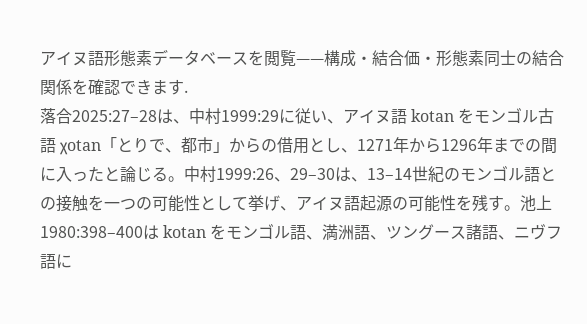アイヌ語形態素データベースを閲覧——構成・結合価・形態素同士の結合関係を確認できます.
落合2025:27–28は、中村1999:29に従い、アイヌ語 kotan をモンゴル古語 χotan「とりで、都市」からの借用とし、1271年から1296年までの間に入ったと論じる。中村1999:26、29–30は、13–14世紀のモンゴル語との接触を一つの可能性として挙げ、アイヌ語起源の可能性を残す。池上1980:398–400は kotan をモンゴル語、満洲語、ツングース諸語、ニヴフ語に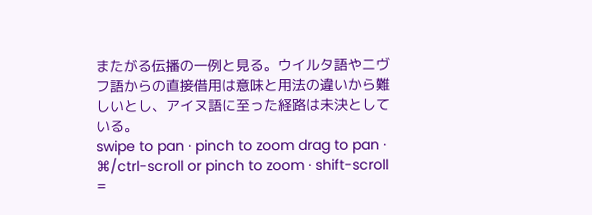またがる伝播の一例と見る。ウイルタ語やニヴフ語からの直接借用は意味と用法の違いから難しいとし、アイヌ語に至った経路は未決としている。
swipe to pan · pinch to zoom drag to pan · ⌘/ctrl-scroll or pinch to zoom · shift-scroll =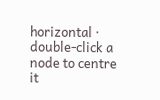horizontal · double-click a node to centre it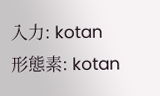入力: kotan
形態素: kotan